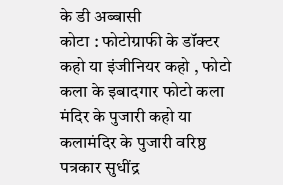के डी अब्बासी
कोटा : फोटोग्राफी के डॉक्टर कहो या इंजीनियर कहो , फोटो कला के इबादगार फोटो कला मंदिर के पुजारी कहो या कलामंदिर के पुजारी वरिष्ठ पत्रकार सुधींद्र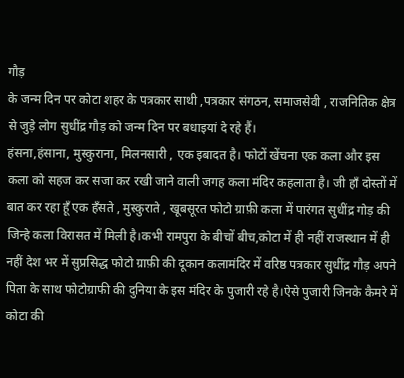गौड़
के जन्म दिन पर कोटा शहर के पत्रकार साथी ,पत्रकार संगठन, समाजसेवी , राजनितिक क्षेत्र से जुड़े लोग सुधींद्र गौड़ को जन्म दिन पर बधाइयां दे रहे हैं।
हंसना,हंसाना, मुस्कुराना, मिलनसारी , एक इबादत है। फोटों खेंचना एक कला और इस कला को सहज कर सजा कर रखी जाने वाली जगह कला मंदिर कहलाता है। जी हाँ दोस्तों में बात कर रहा हूँ एक हँसते , मुस्कुराते , खूबसूरत फोटो ग्राफ़ी कला में पारंगत सुधींद्र गोड़ की जिन्हे कला विरासत में मिली है।कभी रामपुरा के बीचों बीच,कोटा में ही नहीं राजस्थान में ही नहीं देश भर में सुप्रसिद्ध फोटो ग्राफ़ी की दूकान कलामंदिर में वरिष्ठ पत्रकार सुधींद्र गौड़ अपने पिता के साथ फोटोग्राफी की दुनिया के इस मंदिर के पुजारी रहे है।ऐसे पुजारी जिनके कैमरे में कोटा की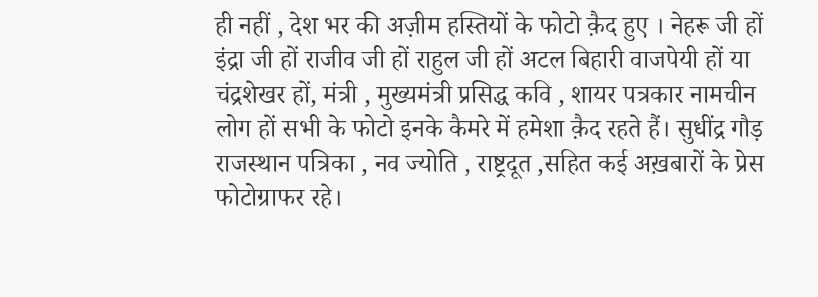ही नहीं , देश भर की अज़ीम हस्तियों के फोटो क़ैद हुए । नेहरू जी हों इंद्रा जी हों राजीव जी हों राहुल जी हों अटल बिहारी वाजपेयी हों या चंद्रशेखर हों, मंत्री , मुख्यमंत्री प्रसिद्ध कवि , शायर पत्रकार नामचीन लोग हों सभी के फोटो इनके कैमरे में हमेशा क़ैद रहते हैं। सुधींद्र गौड़ राजस्थान पत्रिका , नव ज्योति , राष्ट्रदूत ,सहित कई अख़बारों के प्रेस फोटोग्राफर रहे।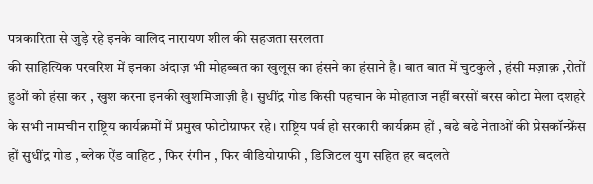पत्रकारिता से जुड़े रहे इनके वालिद नारायण शील की सहजता सरलता
की साहित्यिक परवरिश में इनका अंदाज़ भी मोहब्बत का खुलूस का हंसने का हंसाने है। बात बात में चुटकुले , हंसी मज़ाक़ ,रोतों हुओं को हंसा कर , खुश करना इनकी खुशमिजाज़ी है। सुधींद्र गोड किसी पहचान के मोहताज नहीं बरसों बरस कोटा मेला दशहरे के सभी नामचीन राष्ट्रिय कार्यक्रमों में प्रमुख फोटोग्राफर रहे। राष्ट्रिय पर्व हो सरकारी कार्यक्रम हों , बढे बढे नेताओं की प्रेसकॉन्फ्रेंस हों सुधींद्र गोड , ब्लेक ऐंड वाहिट , फिर रंगीन , फिर वीडियोग्राफी , डिजिटल युग सहित हर बदलते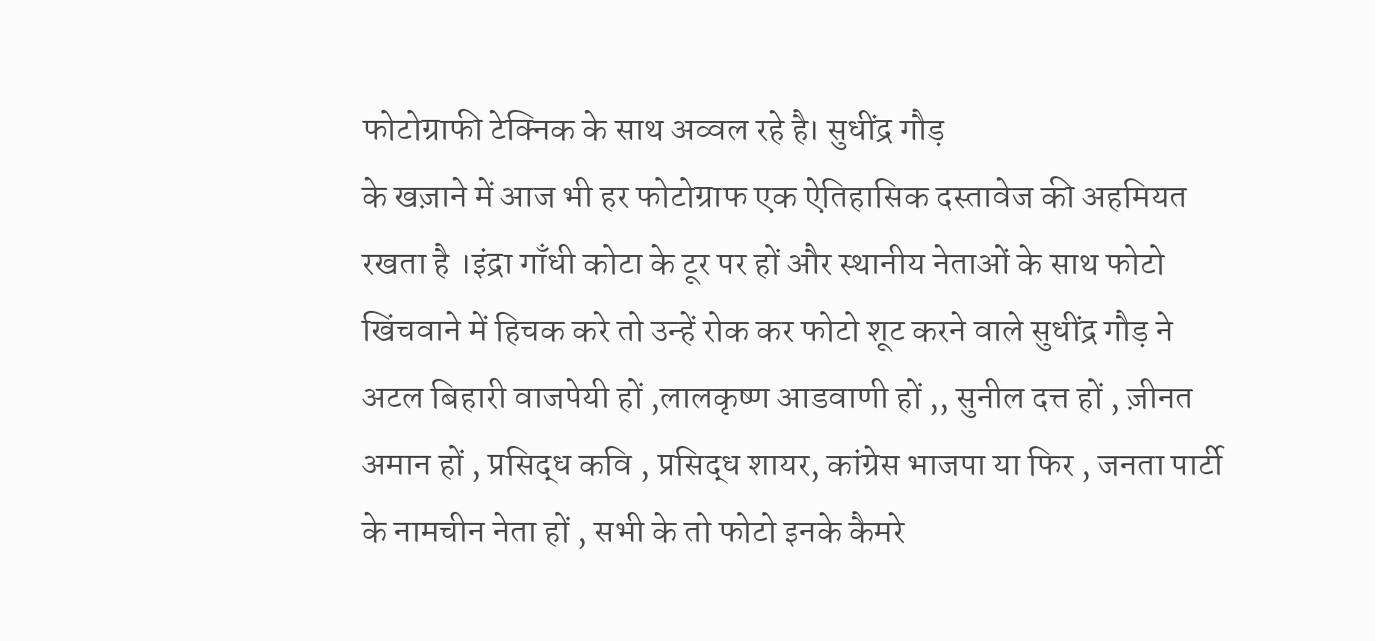फोटोग्राफी टेक्निक के साथ अव्वल रहे है। सुधींद्र गौड़
के खज़ाने में आज भी हर फोटोग्राफ एक ऐतिहासिक दस्तावेज की अहमियत रखता है ।इंद्रा गाँधी कोटा के टूर पर हों और स्थानीय नेताओं के साथ फोटो खिंचवाने में हिचक करे तो उन्हें रोक कर फोटो शूट करने वाले सुधींद्र गौड़ ने अटल बिहारी वाजपेयी हों ,लालकृष्ण आडवाणी हों ,, सुनील दत्त हों , ज़ीनत अमान हों , प्रसिद्ध कवि , प्रसिद्ध शायर, कांग्रेस भाजपा या फिर , जनता पार्टी के नामचीन नेता हों , सभी के तो फोटो इनके कैमरे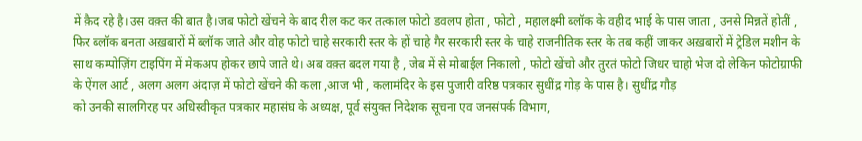में क़ैद रहे है।उस वक़्त की बात है।जब फोटो खेंचने के बाद रील कट कर तत्काल फोटो डवलप होता , फोटो , महालक्ष्मी ब्लॉक के वहीद भाई के पास जाता , उनसे मिन्नतें होतीं , फिर ब्लॉक बनता अख़बारों में ब्लॉक जाते और वोह फोटो चाहे सरकारी स्तर के हों चाहे गैर सरकारी स्तर के चाहे राजनीतिक स्तर के तब कहीं जाकर अख़बारों में ट्रेडिल मशीन के साथ कम्पोज़िंग टाइपिंग में मेकअप होकर छापे जाते थे। अब वक़्त बदल गया है , जेब में से मोबाईल निकालो , फोटो खेंचो और तुरतं फोटो जिधर चाहो भेज दो लेकिन फोटोग्राफी के ऐंगल आर्ट , अलग अलग अंदाज़ में फोटो खेंचने की कला ,आज भी , कलामंदिर के इस पुजारी वरिष्ठ पत्रकार सुधींद्र गोड़ के पास है। सुधींद्र गौड़
को उनकी सालगिरह पर अधिस्वीकृत पत्रकार महासंघ के अध्यक्ष, पूर्व संयुक्त निदेशक सूचना एव जनसंपर्क विभाग,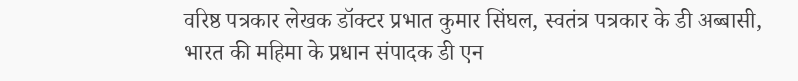वरिष्ठ पत्रकार लेखक डॉक्टर प्रभात कुमार सिंघल, स्वतंत्र पत्रकार के डी अब्बासी, भारत की महिमा के प्रधान संपादक डी एन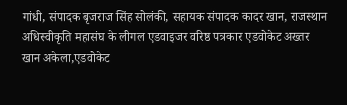गांधी, संपादक बृजराज सिंह सोलंकी, सहायक संपादक कादर खान, राजस्थान अधिस्वीकृति महासंघ के लीगल एडवाइजर वरिष्ठ पत्रकार एडवोकेट अख्तर खान अकेला,एडवोकेट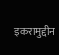इकरामुद्दीन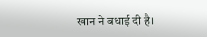खान ने बधाई दी है।